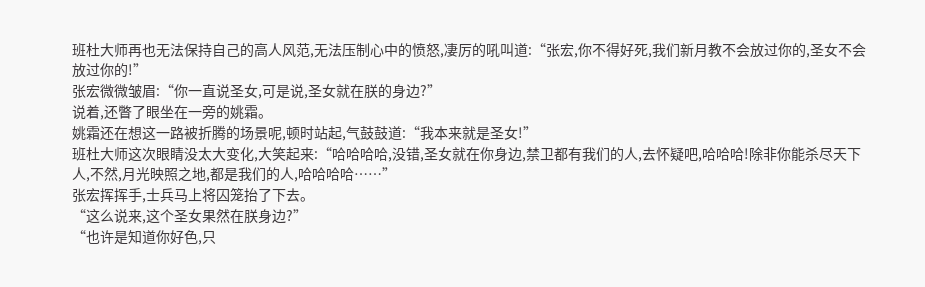班杜大师再也无法保持自己的高人风范,无法压制心中的愤怒,凄厉的吼叫道:“张宏,你不得好死,我们新月教不会放过你的,圣女不会放过你的!”
张宏微微皱眉:“你一直说圣女,可是说,圣女就在朕的身边?”
说着,还瞥了眼坐在一旁的姚霜。
姚霜还在想这一路被折腾的场景呢,顿时站起,气鼓鼓道:“我本来就是圣女!”
班杜大师这次眼睛没太大变化,大笑起来:“哈哈哈哈,没错,圣女就在你身边,禁卫都有我们的人,去怀疑吧,哈哈哈!除非你能杀尽天下人,不然,月光映照之地,都是我们的人,哈哈哈哈……”
张宏挥挥手,士兵马上将囚笼抬了下去。
“这么说来,这个圣女果然在朕身边?”
“也许是知道你好色,只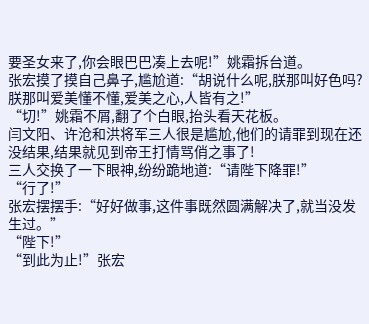要圣女来了,你会眼巴巴凑上去呢!”姚霜拆台道。
张宏摸了摸自己鼻子,尴尬道:“胡说什么呢,朕那叫好色吗?朕那叫爱美懂不懂,爱美之心,人皆有之!”
“切!”姚霜不屑,翻了个白眼,抬头看天花板。
闫文阳、许沧和洪将军三人很是尴尬,他们的请罪到现在还没结果,结果就见到帝王打情骂俏之事了!
三人交换了一下眼神,纷纷跪地道:“请陛下降罪!”
“行了!”
张宏摆摆手:“好好做事,这件事既然圆满解决了,就当没发生过。”
“陛下!”
“到此为止!”张宏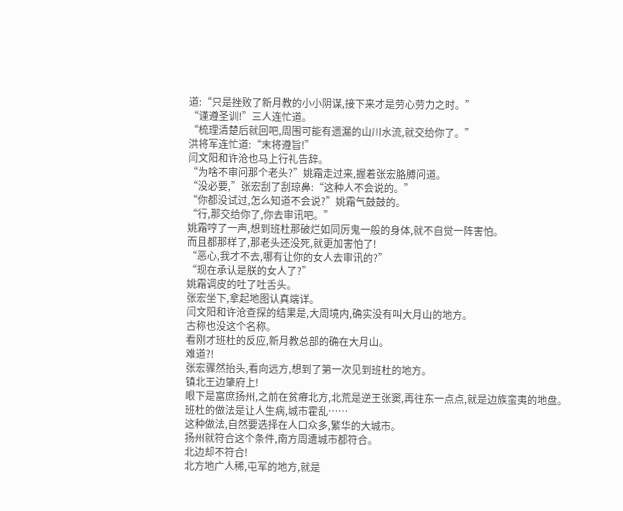道:“只是挫败了新月教的小小阴谋,接下来才是劳心劳力之时。”
“谨遵圣训!”三人连忙道。
“梳理清楚后就回吧,周围可能有遗漏的山川水流,就交给你了。”
洪将军连忙道:“末将遵旨!”
闫文阳和许沧也马上行礼告辞。
“为啥不审问那个老头?”姚霜走过来,握着张宏胳膊问道。
“没必要,”张宏刮了刮琼鼻:“这种人不会说的。”
“你都没试过,怎么知道不会说?”姚霜气鼓鼓的。
“行,那交给你了,你去审讯吧。”
姚霜哼了一声,想到班杜那破烂如同厉鬼一般的身体,就不自觉一阵害怕。
而且都那样了,那老头还没死,就更加害怕了!
“恶心,我才不去,哪有让你的女人去审讯的?”
“现在承认是朕的女人了?”
姚霜调皮的吐了吐舌头。
张宏坐下,拿起地图认真端详。
闫文阳和许沧查探的结果是,大周境内,确实没有叫大月山的地方。
古称也没这个名称。
看刚才班杜的反应,新月教总部的确在大月山。
难道?!
张宏骤然抬头,看向远方,想到了第一次见到班杜的地方。
镇北王边肇府上!
眼下是富庶扬州,之前在贫瘠北方,北荒是逆王张窦,再往东一点点,就是边族蛮夷的地盘。
班杜的做法是让人生病,城市霍乱……
这种做法,自然要选择在人口众多,繁华的大城市。
扬州就符合这个条件,南方周遭城市都符合。
北边却不符合!
北方地广人稀,屯军的地方,就是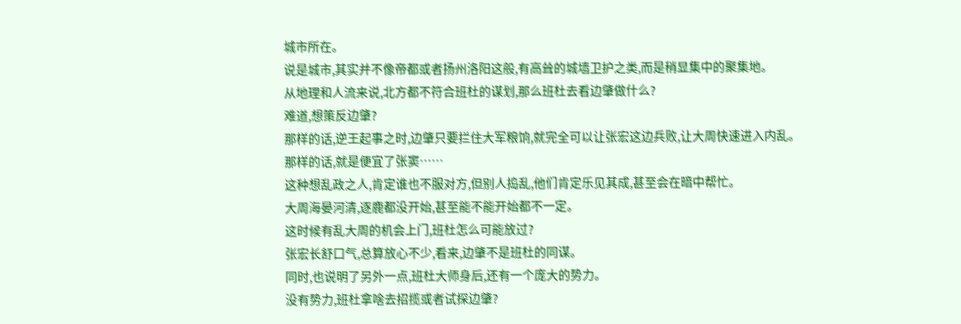城市所在。
说是城市,其实并不像帝都或者扬州洛阳这般,有高耸的城墙卫护之类,而是稍显集中的聚集地。
从地理和人流来说,北方都不符合班杜的谋划,那么班杜去看边肇做什么?
难道,想策反边肇?
那样的话,逆王起事之时,边肇只要拦住大军粮饷,就完全可以让张宏这边兵败,让大周快速进入内乱。
那样的话,就是便宜了张窦……
这种想乱政之人,肯定谁也不服对方,但别人捣乱,他们肯定乐见其成,甚至会在暗中帮忙。
大周海晏河清,逐鹿都没开始,甚至能不能开始都不一定。
这时候有乱大周的机会上门,班杜怎么可能放过?
张宏长舒口气,总算放心不少,看来,边肇不是班杜的同谋。
同时,也说明了另外一点,班杜大师身后,还有一个庞大的势力。
没有势力,班杜拿啥去招揽或者试探边肇?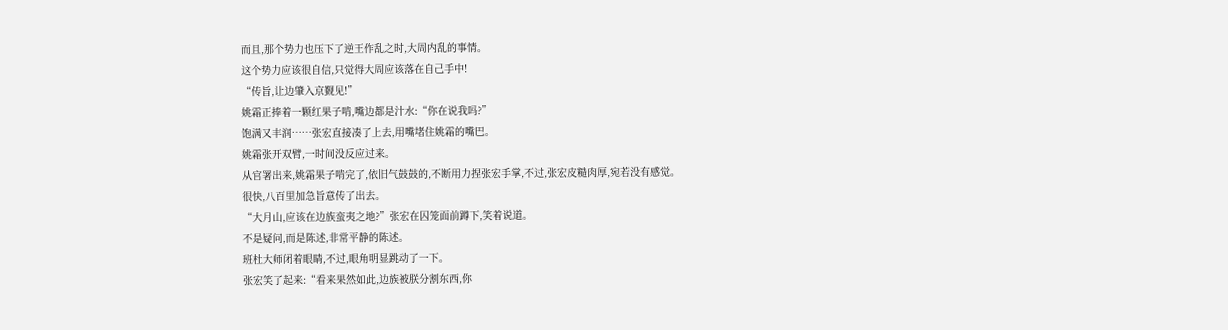而且,那个势力也压下了逆王作乱之时,大周内乱的事情。
这个势力应该很自信,只觉得大周应该落在自己手中!
“传旨,让边肇入京觐见!”
姚霜正捧着一颗红果子啃,嘴边都是汁水:“你在说我吗?”
饱满又丰润……张宏直接凑了上去,用嘴堵住姚霜的嘴巴。
姚霜张开双臂,一时间没反应过来。
从官署出来,姚霜果子啃完了,依旧气鼓鼓的,不断用力捏张宏手掌,不过,张宏皮糙肉厚,宛若没有感觉。
很快,八百里加急旨意传了出去。
“大月山,应该在边族蛮夷之地?”张宏在囚笼面前蹲下,笑着说道。
不是疑问,而是陈述,非常平静的陈述。
班杜大师闭着眼睛,不过,眼角明显跳动了一下。
张宏笑了起来:“看来果然如此,边族被朕分割东西,你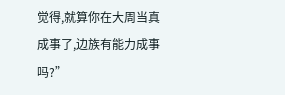觉得,就算你在大周当真成事了,边族有能力成事吗?”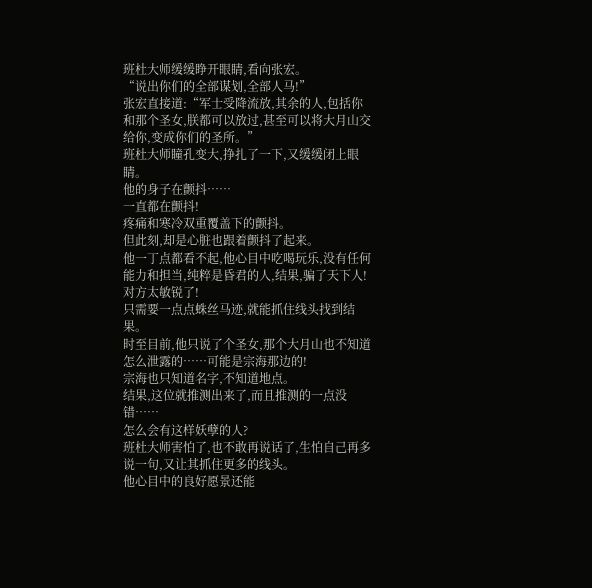班杜大师缓缓睁开眼睛,看向张宏。
“说出你们的全部谋划,全部人马!”
张宏直接道:“军士受降流放,其余的人,包括你和那个圣女,朕都可以放过,甚至可以将大月山交给你,变成你们的圣所。”
班杜大师瞳孔变大,挣扎了一下,又缓缓闭上眼睛。
他的身子在颤抖……
一直都在颤抖!
疼痛和寒冷双重覆盖下的颤抖。
但此刻,却是心脏也跟着颤抖了起来。
他一丁点都看不起,他心目中吃喝玩乐,没有任何能力和担当,纯粹是昏君的人,结果,骗了天下人!
对方太敏锐了!
只需要一点点蛛丝马迹,就能抓住线头找到结果。
时至目前,他只说了个圣女,那个大月山也不知道怎么泄露的……可能是宗海那边的!
宗海也只知道名字,不知道地点。
结果,这位就推测出来了,而且推测的一点没错……
怎么会有这样妖孽的人?
班杜大师害怕了,也不敢再说话了,生怕自己再多说一句,又让其抓住更多的线头。
他心目中的良好愿景还能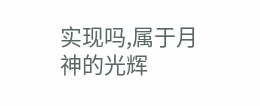实现吗,属于月神的光辉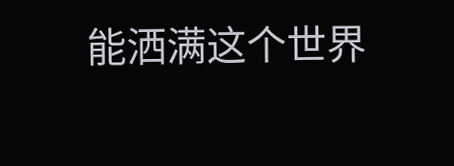能洒满这个世界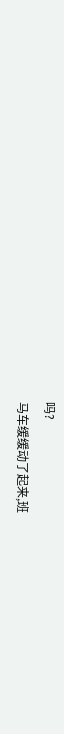吗?
马车缓缓动了起来,班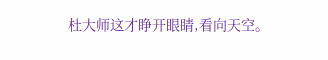杜大师这才睁开眼睛,看向天空。